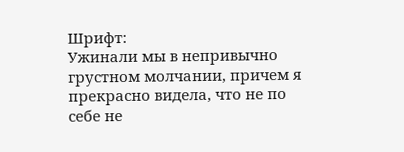Шрифт:
Ужинали мы в непривычно грустном молчании, причем я прекрасно видела, что не по себе не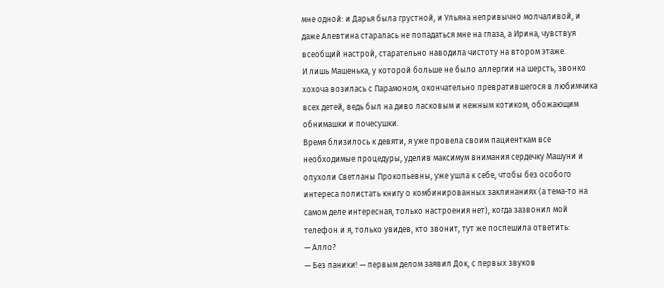мне одной: и Дарья была грустной, и Ульяна непривычно молчаливой, и даже Алевтина старалась не попадаться мне на глаза, а Ирина, чувствуя всеобщий настрой, старательно наводила чистоту на втором этаже.
И лишь Машенька, у которой больше не было аллергии на шерсть, звонко хохоча возилась с Парамоном, окончательно превратившегося в любимчика всех детей, ведь был на диво ласковым и нежным котиком, обожающим обнимашки и почесушки.
Время близилось к девяти, я уже провела своим пациенткам все необходимые процедуры, уделив максимум внимания сердечку Машуни и опухоли Светланы Прокопьевны, уже ушла к себе, чтобы без особого интереса полистать книгу о комбинированных заклинаниях (а тема-то на самом деле интересная, только настроения нет), когда зазвонил мой телефон и я, только увидев, кто звонит, тут же поспешила ответить:
— Алло?
— Без паники! — первым делом заявил Док, с первых звуков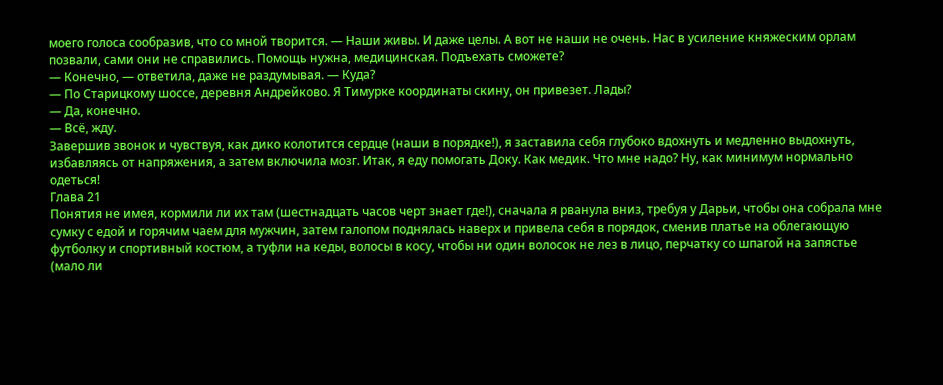моего голоса сообразив, что со мной творится. — Наши живы. И даже целы. А вот не наши не очень. Нас в усиление княжеским орлам позвали, сами они не справились. Помощь нужна, медицинская. Подъехать сможете?
— Конечно, — ответила, даже не раздумывая. — Куда?
— По Старицкому шоссе, деревня Андрейково. Я Тимурке координаты скину, он привезет. Лады?
— Да, конечно.
— Всё, жду.
Завершив звонок и чувствуя, как дико колотится сердце (наши в порядке!), я заставила себя глубоко вдохнуть и медленно выдохнуть, избавляясь от напряжения, а затем включила мозг. Итак, я еду помогать Доку. Как медик. Что мне надо? Ну, как минимум нормально одеться!
Глава 21
Понятия не имея, кормили ли их там (шестнадцать часов черт знает где!), сначала я рванула вниз, требуя у Дарьи, чтобы она собрала мне сумку с едой и горячим чаем для мужчин, затем галопом поднялась наверх и привела себя в порядок, сменив платье на облегающую футболку и спортивный костюм, а туфли на кеды, волосы в косу, чтобы ни один волосок не лез в лицо, перчатку со шпагой на запястье (мало ли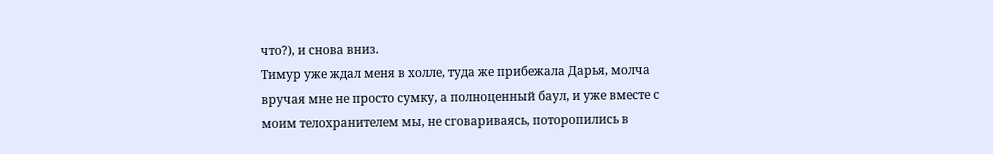что?), и снова вниз.
Тимур уже ждал меня в холле, туда же прибежала Дарья, молча вручая мне не просто сумку, а полноценный баул, и уже вместе с моим телохранителем мы, не сговариваясь, поторопились в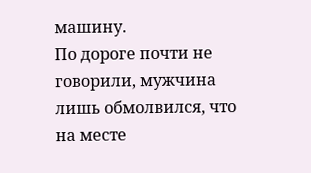машину.
По дороге почти не говорили, мужчина лишь обмолвился, что на месте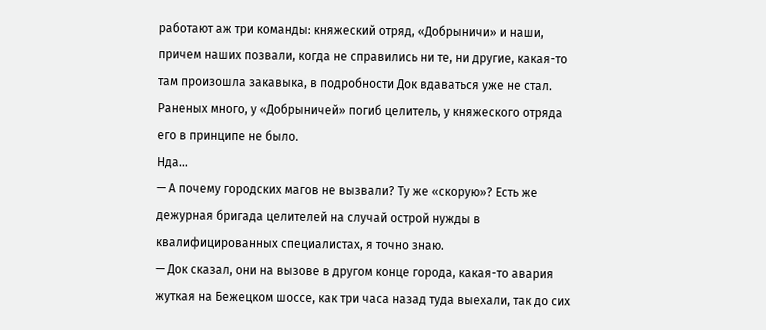работают аж три команды: княжеский отряд, «Добрыничи» и наши, причем наших позвали, когда не справились ни те, ни другие, какая-то там произошла закавыка, в подробности Док вдаваться уже не стал.
Раненых много, у «Добрыничей» погиб целитель, у княжеского отряда его в принципе не было.
Нда…
— А почему городских магов не вызвали? Ту же «скорую»? Есть же дежурная бригада целителей на случай острой нужды в квалифицированных специалистах, я точно знаю.
— Док сказал, они на вызове в другом конце города, какая-то авария жуткая на Бежецком шоссе, как три часа назад туда выехали, так до сих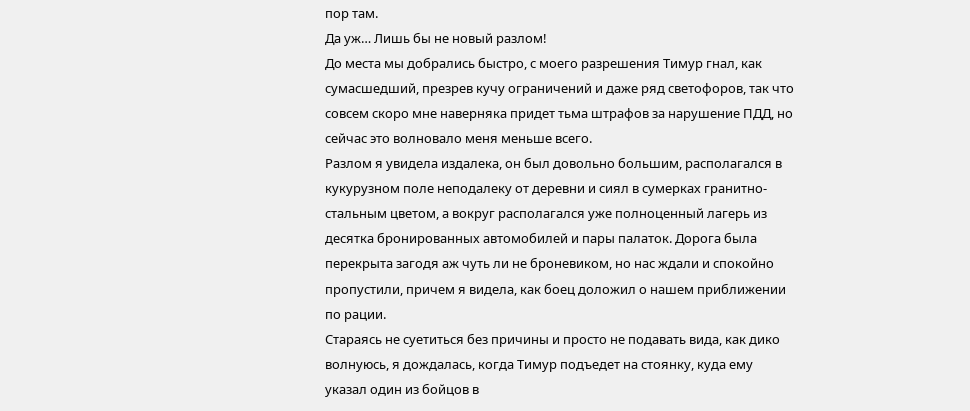пор там.
Да уж… Лишь бы не новый разлом!
До места мы добрались быстро, с моего разрешения Тимур гнал, как сумасшедший, презрев кучу ограничений и даже ряд светофоров, так что совсем скоро мне наверняка придет тьма штрафов за нарушение ПДД, но сейчас это волновало меня меньше всего.
Разлом я увидела издалека, он был довольно большим, располагался в кукурузном поле неподалеку от деревни и сиял в сумерках гранитно-стальным цветом, а вокруг располагался уже полноценный лагерь из десятка бронированных автомобилей и пары палаток. Дорога была перекрыта загодя аж чуть ли не броневиком, но нас ждали и спокойно пропустили, причем я видела, как боец доложил о нашем приближении по рации.
Стараясь не суетиться без причины и просто не подавать вида, как дико волнуюсь, я дождалась, когда Тимур подъедет на стоянку, куда ему указал один из бойцов в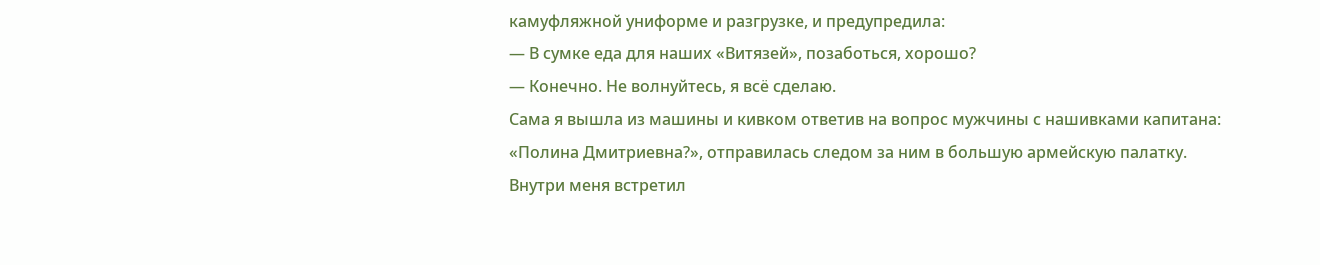камуфляжной униформе и разгрузке, и предупредила:
— В сумке еда для наших «Витязей», позаботься, хорошо?
— Конечно. Не волнуйтесь, я всё сделаю.
Сама я вышла из машины и кивком ответив на вопрос мужчины с нашивками капитана: «Полина Дмитриевна?», отправилась следом за ним в большую армейскую палатку.
Внутри меня встретил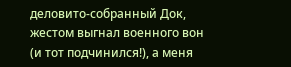деловито-собранный Док, жестом выгнал военного вон (и тот подчинился!), а меня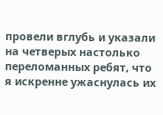провели вглубь и указали на четверых настолько переломанных ребят, что я искренне ужаснулась их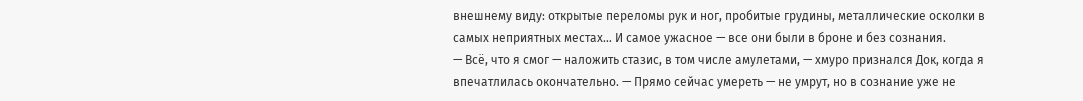внешнему виду: открытые переломы рук и ног, пробитые грудины, металлические осколки в самых неприятных местах… И самое ужасное — все они были в броне и без сознания.
— Всё, что я смог — наложить стазис, в том числе амулетами, — хмуро признался Док, когда я впечатлилась окончательно. — Прямо сейчас умереть — не умрут, но в сознание уже не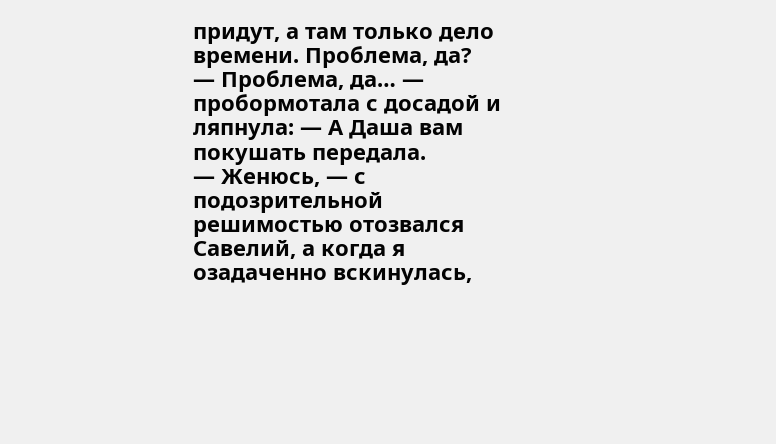придут, а там только дело времени. Проблема, да?
— Проблема, да… — пробормотала с досадой и ляпнула: — А Даша вам покушать передала.
— Женюсь, — с подозрительной решимостью отозвался Савелий, а когда я озадаченно вскинулась,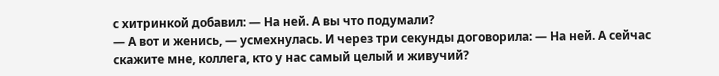с хитринкой добавил: — На ней. А вы что подумали?
— А вот и женись, — усмехнулась. И через три секунды договорила: — На ней. А сейчас скажите мне, коллега, кто у нас самый целый и живучий?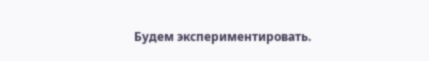Будем экспериментировать.